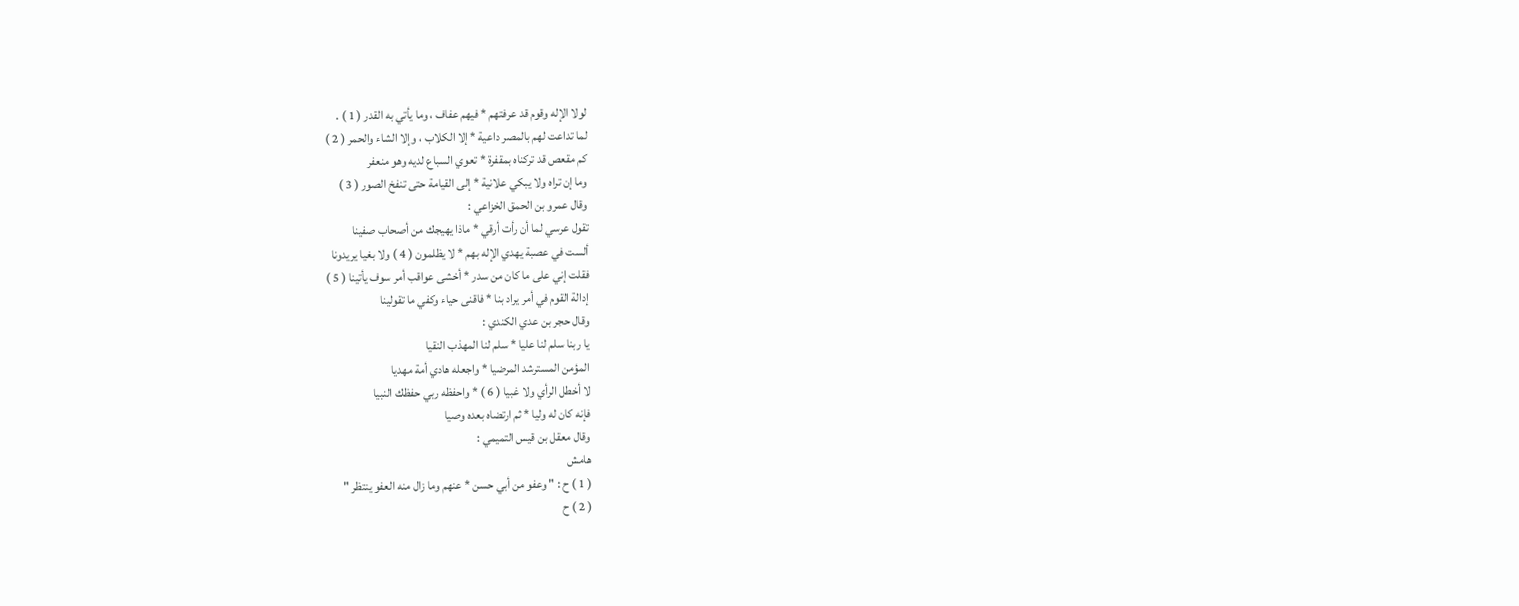لولا الإله وقوم قد عرفتهم * فيهم عفاف ، وما يأتي به القدر ( 1 ) .
لما تداعت لهم بالمصر داعية * إلا الكلاب ، وإلا الشاء والحمر ( 2 )
كم مقعص قد تركناه بمقفرة * تعوي السباع لديه وهو منعفر
وما إن تراه ولا يبكي علانية * إلى القيامة حتى تنفخ الصور ( 3 )
وقال عمرو بن الحمق الخزاعي :
تقول عرسي لما أن رأت أرقي * ماذا يهيجك من أصحاب صفينا
ألست في عصبة يهدي الإله بهم * لا يظلمون ( 4 ) ولا بغيا يريدونا
فقلت إني على ما كان من سدر * أخشى عواقب أمر سوف يأتينا ( 5 )
إدالة القوم في أمر يراد بنا * فاقنى حياء وكفي ما تقولينا
وقال حجر بن عدي الكندي :
يا ربنا سلم لنا عليا * سلم لنا المهذب النقيا
المؤمن المسترشد المرضيا * واجعله هادي أمة مهديا
لا أخطل الرأي ولا غبيا ( 6 ) * واحفظه ربي حفظك النبيا
فإنه كان له وليا * ثم ارتضاه بعده وصيا
وقال معقل بن قيس التميمي :
هامش
( 1 ) ح : " وعفو من أبي حسن * عنهم وما زال منه العفو ينتظر "
( 2 ) ح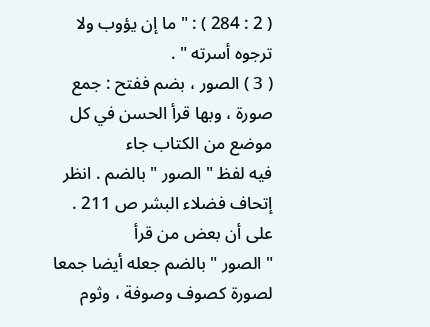( 2 : 284 ) : " ما إن يؤوب ولا ترجوه أسرته " .
( 3 ) الصور ، بضم ففتح : جمع صورة ، وبها قرأ الحسن في كل موضع من الكتاب جاء
فيه لفظ " الصور " بالضم . انظر إتحاف فضلاء البشر ص 211 . على أن بعض من قرأ
" الصور " بالضم جعله أيضا جمعا لصورة كصوف وصوفة ، وثوم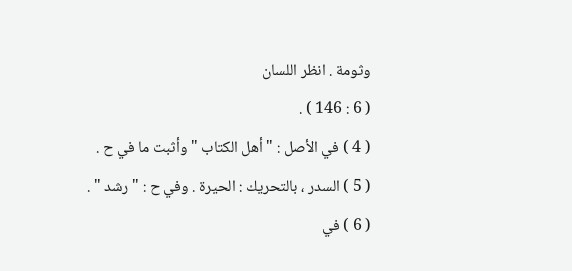وثومة . انظر اللسان
( 6 : 146 ) .
( 4 ) في الأصل : " أهل الكتاب " وأثبت ما في ح .
( 5 ) السدر ، بالتحريك : الحيرة . وفي ح : " رشد " .
( 6 ) في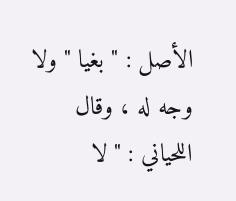الأصل : " بغيا " ولا وجه له ، وقال اللحياني : " لا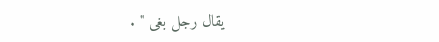يقال رجل بغى " .